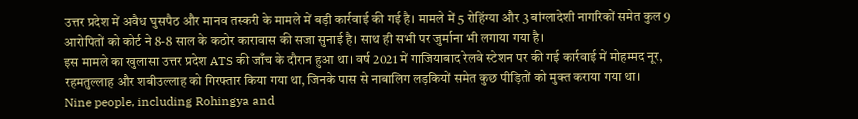उत्तर प्रदेश में अवैध घुसपैठ और मानव तस्करी के मामले में बड़ी कार्रवाई की गई है। मामले में 5 रोहिंग्या और 3 बांग्लादेशी नागरिकों समेत कुल 9 आरोपितों को कोर्ट ने 8-8 साल के कठोर कारावास की सजा सुनाई है। साथ ही सभी पर जुर्माना भी लगाया गया है।
इस मामले का खुलासा उत्तर प्रदेश ATS की जाँच के दौरान हुआ था। वर्ष 2021 में गाजियाबाद रेलवे स्टेशन पर की गई कार्रवाई में मोहम्मद नूर, रहमतुल्लाह और शबीउल्लाह को गिरफ्तार किया गया था, जिनके पास से नाबालिग लड़कियों समेत कुछ पीड़ितों को मुक्त कराया गया था।
Nine people, including Rohingya and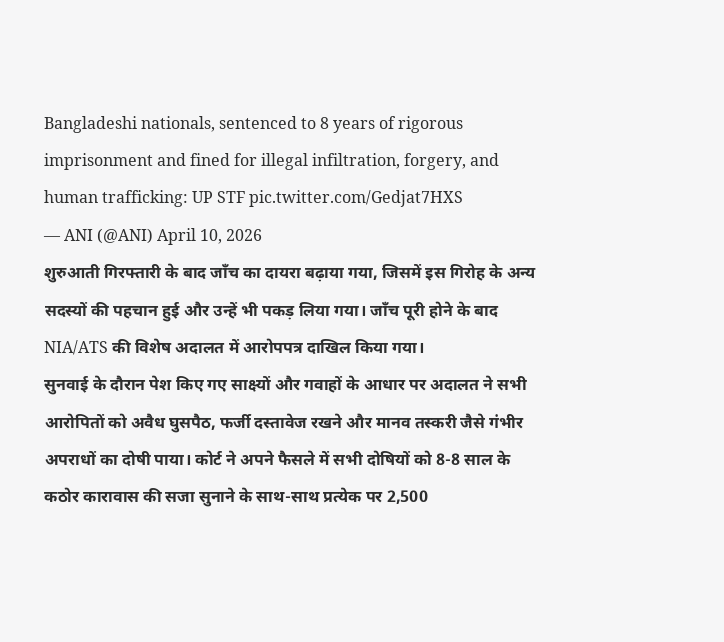Bangladeshi nationals, sentenced to 8 years of rigorous imprisonment and fined for illegal infiltration, forgery, and human trafficking: UP STF pic.twitter.com/Gedjat7HXS
— ANI (@ANI) April 10, 2026
शुरुआती गिरफ्तारी के बाद जाँच का दायरा बढ़ाया गया, जिसमें इस गिरोह के अन्य सदस्यों की पहचान हुई और उन्हें भी पकड़ लिया गया। जाँच पूरी होने के बाद NIA/ATS की विशेष अदालत में आरोपपत्र दाखिल किया गया।
सुनवाई के दौरान पेश किए गए साक्ष्यों और गवाहों के आधार पर अदालत ने सभी आरोपितों को अवैध घुसपैठ, फर्जी दस्तावेज रखने और मानव तस्करी जैसे गंभीर अपराधों का दोषी पाया। कोर्ट ने अपने फैसले में सभी दोषियों को 8-8 साल के कठोर कारावास की सजा सुनाने के साथ-साथ प्रत्येक पर 2,500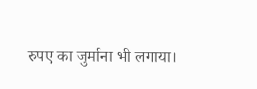रुपए का जुर्माना भी लगाया।